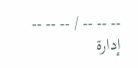-- -- -- / -- -- --
إدارة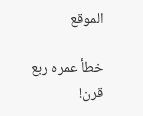الموقع

خطأ عمره ربع قرن!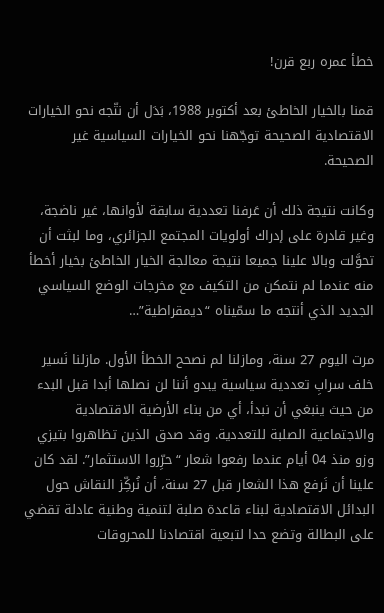خطأ عمره ربع قرن!

قمنا بالخيار الخاطئ بعد أكتوبر 1988، بَدَل أن نتّجه نحو الخيارات الاقتصادية الصحيحة توجّهنا نحو الخيارات السياسية غير الصحيحة.

وكانت نتيجة ذلك أن عَرفنا تعددية سابقة لأوانها، غير ناضجة، وغير قادرة على إدراك أولويات المجتمع الجزائري، وما لبثت أن تحوَّلت وبالا علينا جميعا نتيجة معالجة الخيار الخاطئ بخيار أخطأ منه عندما لم نتمكن من التكيف مع مخرجات الوضع السياسي الجديد الذي أنتجه ما سمّيناه “ديمقراطية”…

مرت اليوم 27 سنة، ومازلنا لم نصحح الخطأ الأول. مازلنا نَسير خلف سرابِ تعددية سياسية يبدو أننا لن نصلها أبدا قبل البدء من حيث ينبغي أن نبدأ، أي من بناء الأرضية الاقتصادية والاجتماعية الصلبة للتعددية. وقد صدق الذين تظاهروا بتيزي وزو منذ 04 أيام عندما رفعوا شعار “حرِّروا الاستثمار”. لقد كان علينا أن نَرفع هذا الشعار قبل 27 سنة، أن نُركِّز النقاش حول البدائل الاقتصادية لبناء قاعدة صلبة لتنمية وطنية عادلة تقضي على البطالة وتضع حدا لتبعية اقتصادنا للمحروقات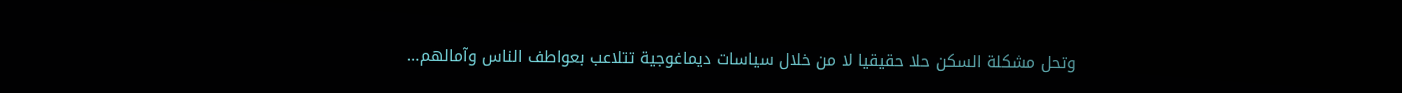وتحل مشكلة السكن حلا حقيقيا لا من خلال سياسات ديماغوجية تتلاعب بعواطف الناس وآمالهم…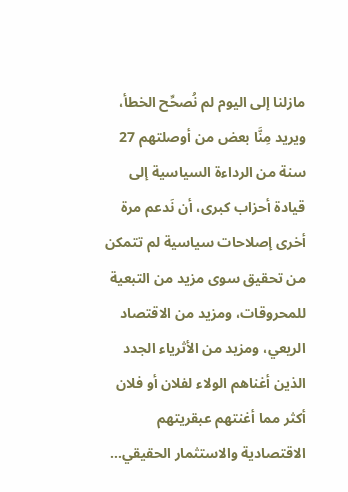مازلنا إلى اليوم لم نُصحِّح الخطأ، ويريد مِنَّا بعض من أوصلتهم 27 سنة من الرداءة السياسية إلى قيادة أحزاب كبرى، أن نَدعم مرة أخرى إصلاحات سياسية لم تتمكن من تحقيق سوى مزيد من التبعية للمحروقات، ومزيد من الاقتصاد الريعي، ومزيد من الأثرياء الجدد الذين أغناهم الولاء لفلان أو فلان أكثر مما أغنتهم عبقريتهم الاقتصادية والاستثمار الحقيقي…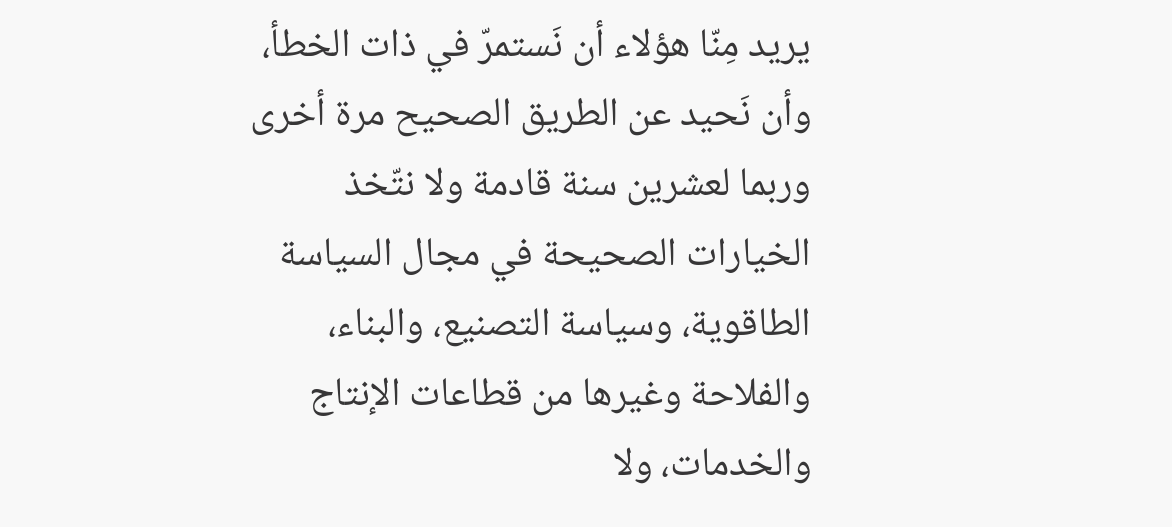يريد مِنّا هؤلاء أن نَستمرّ في ذات الخطأ، وأن نَحيد عن الطريق الصحيح مرة أخرى وربما لعشرين سنة قادمة ولا نتّخذ الخيارات الصحيحة في مجال السياسة الطاقوية، وسياسة التصنيع، والبناء، والفلاحة وغيرها من قطاعات الإنتاج والخدمات، ولا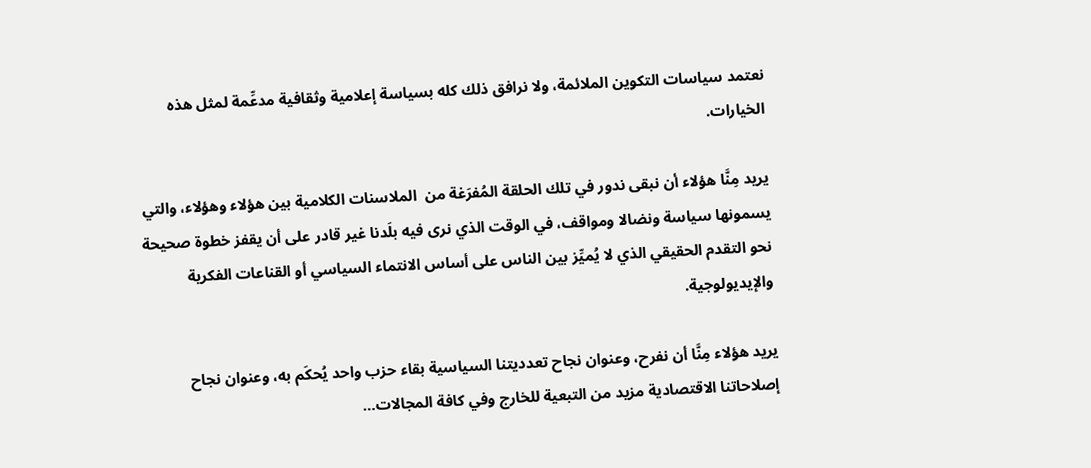نعتمد سياسات التكوين الملائمة، ولا نرافق ذلك كله بسياسة إعلامية وثقافية مدعِّمة لمثل هذه الخيارات.

يريد مِنَّا هؤلاء أن نبقى ندور في تلك الحلقة المُفرَغة من  الملاسنات الكلامية بين هؤلاء وهؤلاء، والتي يسمونها سياسة ونضالا ومواقف، في الوقت الذي نرى فيه بلَدنا غير قادر على أن يقفز خطوة صحيحة نحو التقدم الحقيقي الذي لا يُميِّز بين الناس على أساس الانتماء السياسي أو القناعات الفكرية والإيديولوجية.

يريد هؤلاء مِنَّا أن نفرح، وعنوان نجاح تعدديتنا السياسية بقاء حزب واحد يُحكَم به، وعنوان نجاح إصلاحاتنا الاقتصادية مزيد من التبعية للخارج وفي كافة المجالات…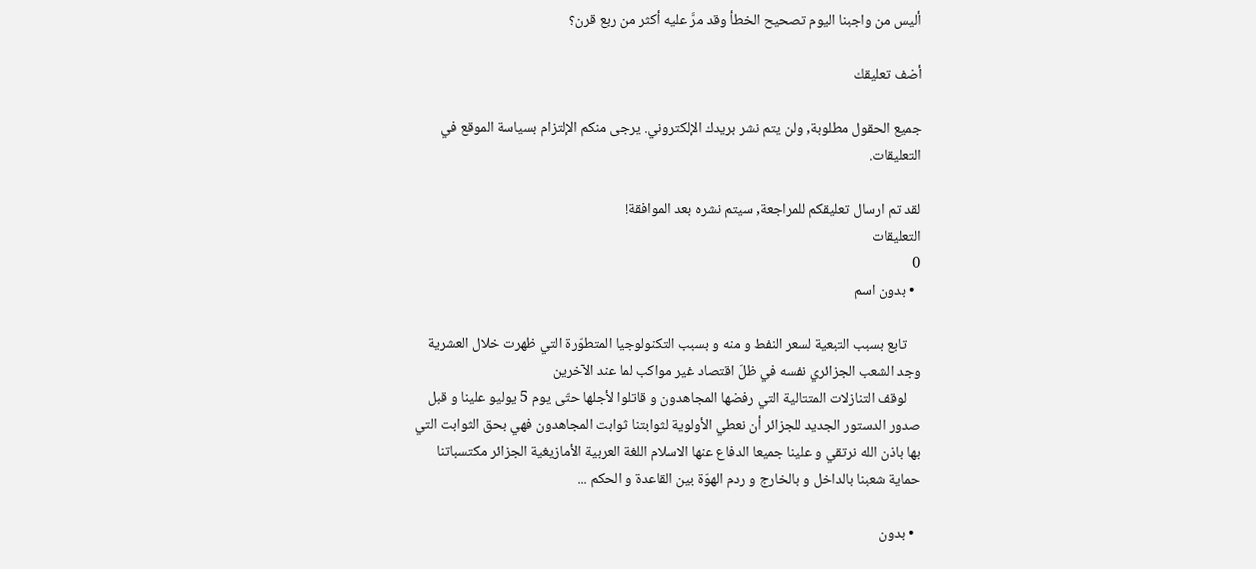أليس من واجبنا اليوم تصحيح الخطأ وقد مرَّ عليه أكثر من ربع قرن؟

أضف تعليقك

جميع الحقول مطلوبة, ولن يتم نشر بريدك الإلكتروني. يرجى منكم الإلتزام بسياسة الموقع في التعليقات.

لقد تم ارسال تعليقكم للمراجعة, سيتم نشره بعد الموافقة!
التعليقات
0
  • بدون اسم

    تابع بسبب التبعية لسعر النفط و منه و بسبب التكنولوجيا المتطوّرة التي ظهرت خلال العشرية وجد الشعب الجزائري نفسه في ظلّ اقتصاد غير مواكب لما عند الآخرين
    لوقف التنازلات المتتالية التي رفضها المجاهدون و قاتلوا لأجلها حتّى يوم 5 يوليو علينا و قبل صدور الدستور الجديد للجزائر أن نعطي الأولوية لثوابتنا ثوابت المجاهدون فهي بحق الثوابت التي بها باذن الله نرتقي و علينا جميعا الدفاع عنها الاسلام اللغة العربية الأمازيغية الجزائر مكتسباتنا حماية شعبنا بالداخل و بالخارج و ردم الهوّة بين القاعدة و الحكم ...

  • بدون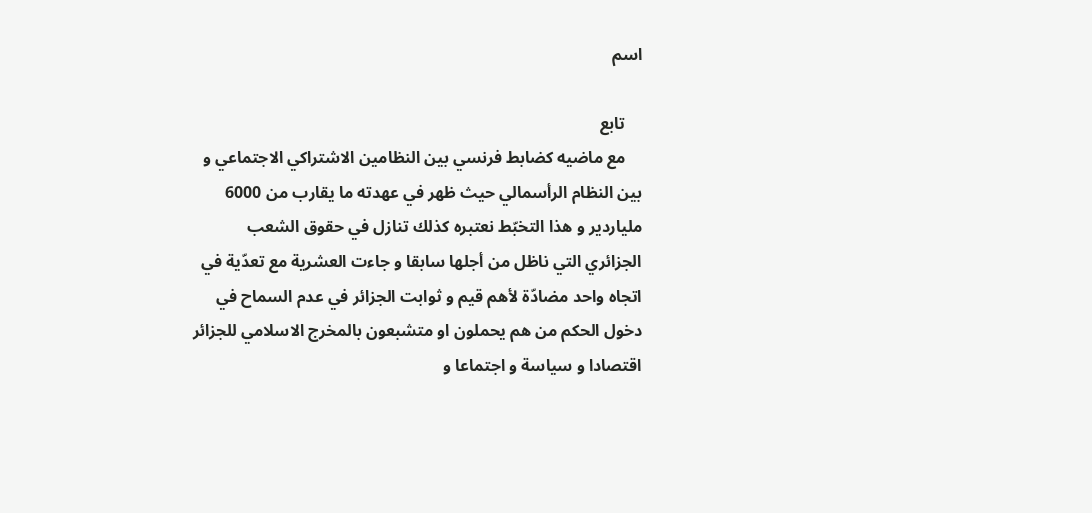اسم

    تابع
    مع ماضيه كضابط فرنسي بين النظامين الاشتراكي الاجتماعي و بين النظام الرأسمالي حيث ظهر في عهدته ما يقارب من 6000 ملياردير و هذا التخبّط نعتبره كذلك تنازل في حقوق الشعب الجزائري التي ناظل من أجلها سابقا و جاءت العشرية مع تعدّية في اتجاه واحد مضادّة لأهم قيم و ثوابت الجزائر في عدم السماح في دخول الحكم من هم يحملون او متشبعون بالمخرج الاسلامي للجزائر اقتصادا و سياسة و اجتماعا و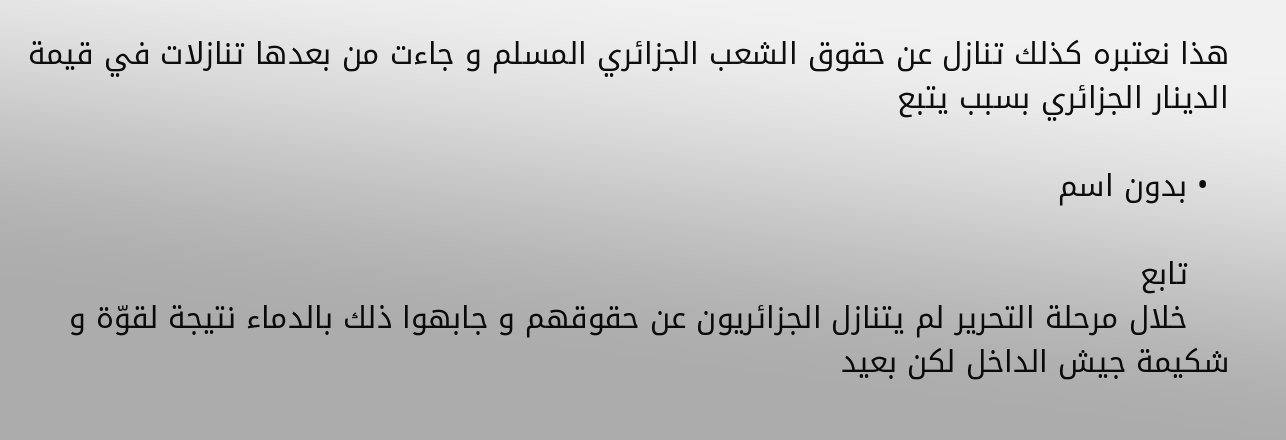هذا نعتبره كذلك تنازل عن حقوق الشعب الجزائري المسلم و جاءت من بعدها تنازلات في قيمة الدينار الجزائري بسبب يتبع

  • بدون اسم

    تابع
    خلال مرحلة التحرير لم يتنازل الجزائريون عن حقوقهم و جابهوا ذلك بالدماء نتيجة لقوّة و شكيمة جيش الداخل لكن بعيد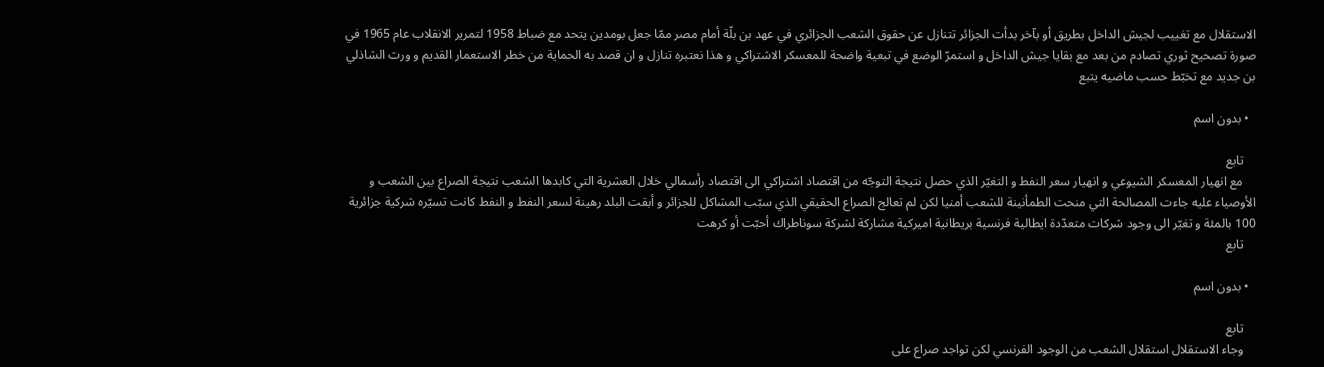الاستقلال مع تغييب لجيش الداخل بطريق أو بآخر بدأت الجزائر تتنازل عن حقوق الشعب الجزائري في عهد بن بلّة أمام مصر ممّا جعل بومدين يتحد مع ضباط 1958 لتمرير الانقلاب عام 1965 في صورة تصحيح ثوري تصادم من بعد مع بقايا جيش الداخل و استمرّ الوضع في تبعية واضحة للمعسكر الاشتراكي و هذا نعتبره تنازل و ان قصد به الحماية من خطر الاستعمار القديم و ورث الشاذلي بن جديد مع تخبّط حسب ماضيه يتبع

  • بدون اسم

    تابع
    مع انهيار المعسكر الشيوعي و انهيار سعر النفط و التغيّر الذي حصل نتيجة التوجّه من اقتصاد اشتراكي الى اقتصاد رأسمالي خلال العشرية التي كابدها الشعب نتيجة الصراع بين الشعب و الأوصياء عليه جاءت المصالحة التي منحت الطمأنينة للشعب أمنيا لكن لم تعالج الصراع الحقيقي الذي سبّب المشاكل للجزائر و أبقت البلد رهينة لسعر النفط و النفط كانت تسيّره شركية جزائرية 100 بالمئة و تغيّر الى وجود شركات متعدّدة ايطالية فرنسية بريطانية اميركية مشاركة لشركة سوناطراك أحبّت أو كرهت
    تابع

  • بدون اسم

    تابع
    وجاء الاستقلال استقلال الشعب من الوجود الفرنسي لكن تواجد صراع على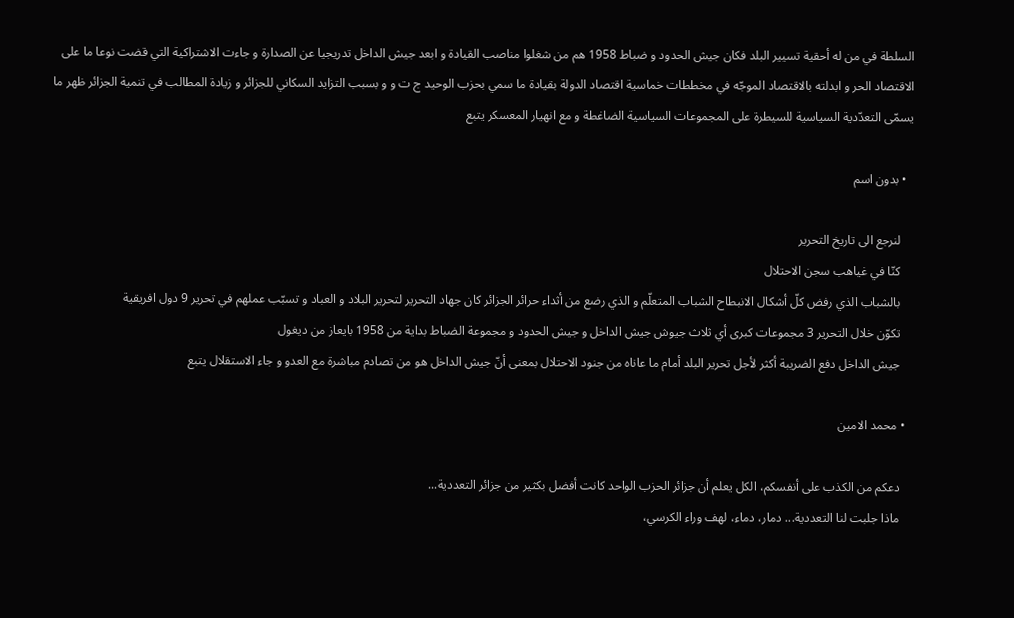السلطة في من له أحقية تسيير البلد فكان جيش الحدود و ضباط 1958 هم من شغلوا مناصب القيادة و ابعد جيش الداخل تدريجيا عن الصدارة و جاءت الاشتراكية التي قضت نوعا ما على الاقتصاد الحر و ابدلته بالاقتصاد الموجّه في مخططات خماسية اقتصاد الدولة بقيادة ما سمي بحزب الوحيد ج ت و و بسبب التزايد السكاني للجزائر و زيادة المطالب في تنمية الجزائر ظهر ما يسمّى التعدّدية السياسية للسيطرة على المجموعات السياسية الضاغطة و مع انهيار المعسكر يتبع

  • بدون اسم

    لنرجع الى تاريخ التحرير
    كنّا في غياهب سجن الاحتلال
    بالشباب الذي رفض كلّ أشكال الانبطاح الشباب المتعلّم و الذي رضع من أثداء حرائر الجزائر كان جهاد التحرير لتحرير البلاد و العباد و تسبّب عملهم في تحرير 9 دول افريقية
    تكوّن خلال التحرير 3 مجموعات كبرى أي ثلاث جيوش جيش الداخل و جيش الحدود و مجموعة الضباط بداية من 1958 بايعاز من ديغول
    جيش الداخل دفع الضريبة أكثر لأجل تحرير البلد أمام ما عاناه من جنود الاحتلال بمعنى أنّ جيش الداخل هو من تصادم مباشرة مع العدو و جاء الاستقلال يتبع

  • محمد الامين

    دعكم من الكذب على أنفسكم، الكل يعلم أن جزائر الحزب الواحد كانت أفضل بكثير من جزائر التعددية...
    ماذا جلبت لنا التعددية... دمار، دماء، لهف وراء الكرسي،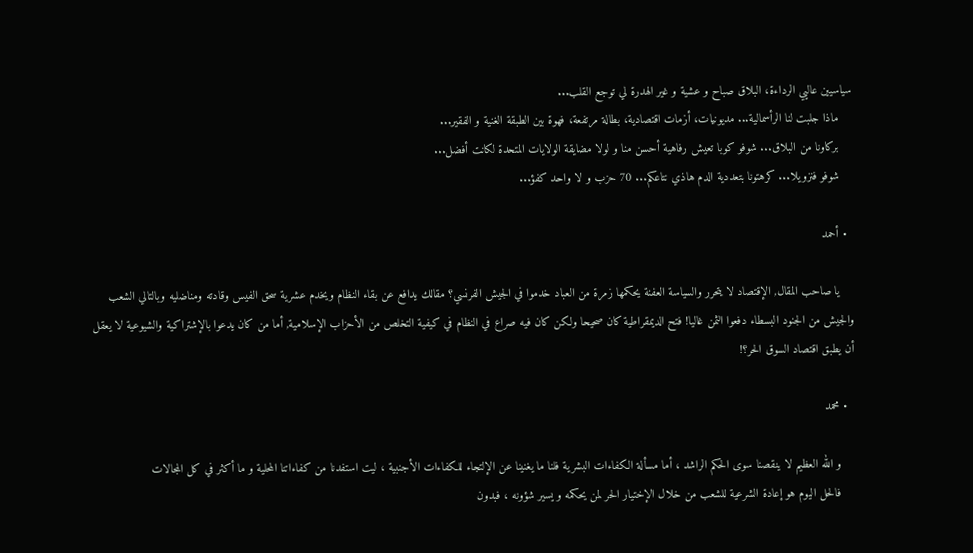سياسيين عاليي الرداءة، البلاق صباح و عشية و غير الهدرة لي توجع القلب...
    ماذا جلبت لنا الرأسمالية... مديونيات، أزمات اقتصادية، بطالة مرتفعة، فهوة بين الطبقة الغنية و الفقير...
    بركاونا من البلاق... شوفو كوبا تعيش رفاهية أحسن منا و لولا مضايقة الولايات المتحدة لكانت أفضل...
    شوفو فنزويلا... كرهتونا بتعددية الدم هاذي نتاعكم... 70 حزب و لا واحد كفؤ...

  • أحمد

    يا صاحب المقال, الإقتصاد لا يتحرر والسياسة العفنة يحكمها زمرة من العباد خدموا في الجيش الفرنسي؟ مقالك يدافع عن بقاء النظام ويخدم عشرية سحق الفيس وقادته ومناضليه وبالتالي الشعب والجيش من الجنود البسطاء دفعوا الثمن غاليا! فتح الديمقراطية كان صحيحا ولكن كان فيه صراع في النظام في كيفية التخلص من الأحزاب الإسلامية, أما من كان يدعوا بالإشتراكية والشيوعية لا يعقل أن يطبق اقتصاد السوق الحر؟!

  • محمد

    و الله العظيم لا ينقصنا سوى الحكم الراشد ، أما مسألة الكفاءات البشرية فلنا ما يغنينا عن الإلتجاء للكفاءات الأجنبية ، ليت استفدنا من كفاءاتنا المحلية و ما أكثر في كل المجالات
    فالحل اليوم هو إعادة الشرعية للشعب من خلال الإختيار الحر لمن يحكمه و يسير شؤونه ، فبدون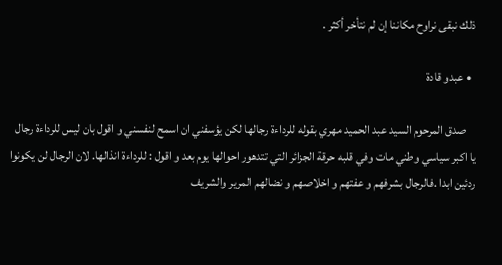ذلك نبقى نراوح مكاننا إن لم نتأخر أكثر .

  • عبدو قادة

    صدق المرحوم السيد عبد الحميد مهري بقوله للرداءة رجالها لكن يؤسفني ان اسمح لنفسني و اقول بان ليس للرداءة رجال يا اكبر سياسي وطني مات وفي قلبه حرقة الجزائر التي تتدهور احوالها يوم بعد و اقول : للرداءة انذالها. لان الرجال لن يكونوا ردئين ابدا .فالرجال بشرفهم و عفتهم و اخلاصهم و نضالهم المرير والشريف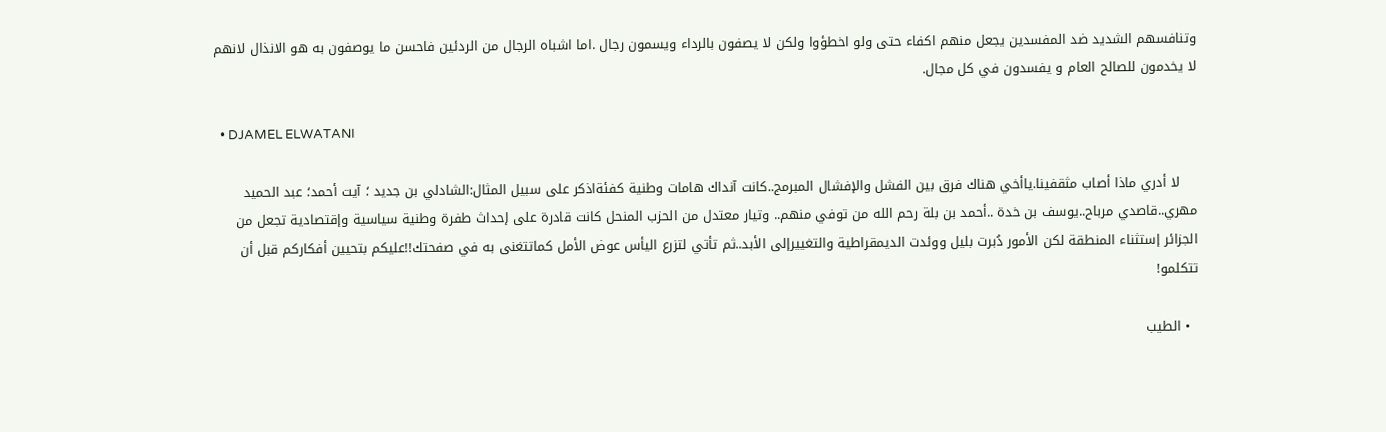وتنافسهم الشديد ضد المفسدين يجعل منهم اكفاء حتى ولو اخطؤوا ولكن لا يصفون بالرداء ويسمون رجال .اما اشباه الرجال من الردئين فاحسن ما يوصفون به هو الانذال لانهم لا يخدمون للصالح العام و يفسدون في كل مجال.

  • DJAMEL ELWATANI

    لا أدري ماذا أصاب مثقفينا.ياأخي هناك فرق بين الفشل والإفشال المبرمج..كانت آنداك هامات وطنية كفئةاذكر على سبيل المثال:الشادلي بن جديد ؛ آيت أحمد؛ عبد الحميد مهري..قاصدي مرباح..يوسف بن خدة ..أحمد بن بلة رحم الله من توفي منهم.. وتيار معتدل من الحزب المنحل كانت قادرة على إحداث طفرة وطنية سياسية وإقتصادية تجعل من الجزائر إستثناء المنطقة لكن الأمور دُبرت بليل ووئدت الديمقراطية والتغييرإلى الأبد..ثم تأتي لتزرع اليأس عوض الأمل كماتتغنى به في صفحتك!!عليكم بتحيين أفكاركم قبل أن تتكلمو!

  • الطيب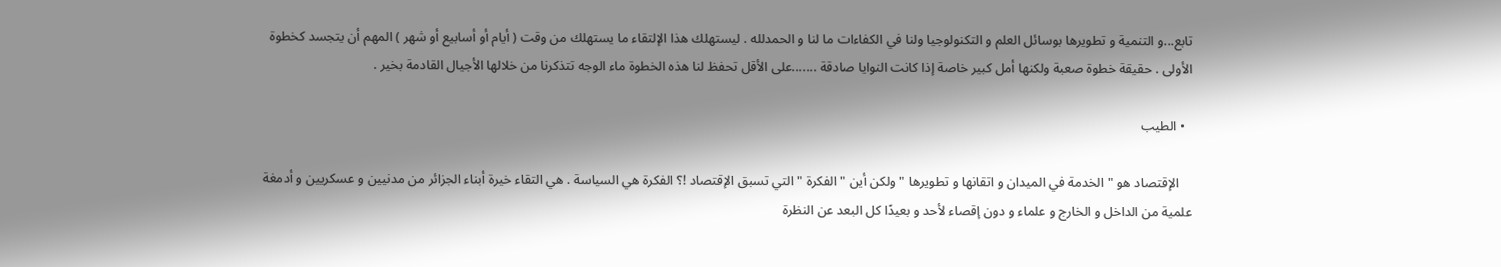تابع...و التنمية و تطويرها بوسائل العلم و التكنولوجيا ولنا في الكفاءات ما لنا و الحمدلله . ليستهلك هذا الإلتقاء ما يستهلك من وقت ( أيام أو أسابيع أو شهر ) المهم أن يتجسد كخطوة الأولى . حقيقة خطوة صعبة ولكنها أمل كبير خاصة إذا كانت النوايا صادقة .......على الأقل تحفظ لنا هذه الخطوة ماء الوجه تتذكرنا من خلالها الأجيال القادمة بخير .

  • الطيب

    الإقتصاد هو " الخدمة في الميدان و اتقانها و تطويرها " ولكن أين " الفكرة " التي تسبق الإقتصاد !؟ الفكرة هي السياسة . هي التقاء خيرة أبناء الجزائر من مدنيين و عسكريين و أدمغة علمية من الداخل و الخارج و علماء و دون إقصاء لأحد و بعيدًا كل البعد عن النظرة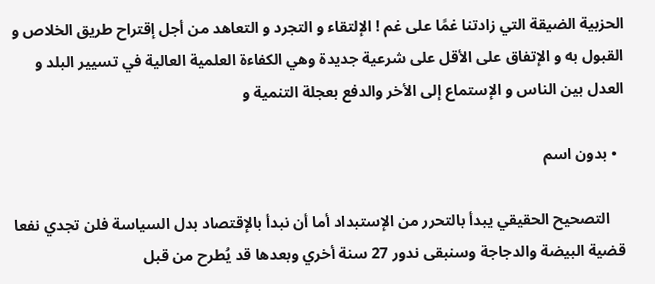الحزبية الضيقة التي زادتنا غمًا على غم ! الإلتقاء و التجرد و التعاهد من أجل إقتراح طريق الخلاص و القبول به و الإتفاق على الأقل على شرعية جديدة وهي الكفاءة العلمية العالية في تسيير البلد و العدل بين الناس و الإستماع إلى الأخر والدفع بعجلة التنمية و

  • بدون اسم

    التصحيح الحقيقي يبدأ بالتحرر من الإستبداد أما أن نبدأ بالإقتصاد بدل السياسة فلن تجدي نفعا قضية البيضة والدجاجة وسنبقى ندور 27 سنة أخري وبعدها قد يُطرح من قبل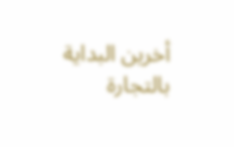أخرين البداية بالتجارة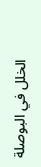الخلل في البوصلة